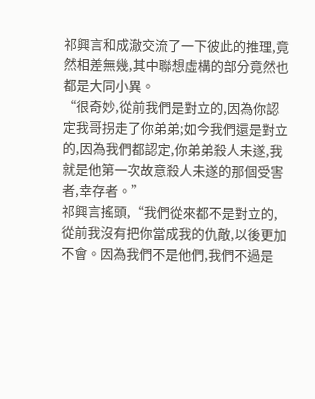祁興言和成澈交流了一下彼此的推理,竟然相差無幾,其中聯想虛構的部分竟然也都是大同小異。
“很奇妙,從前我們是對立的,因為你認定我哥拐走了你弟弟;如今我們還是對立的,因為我們都認定,你弟弟殺人未遂,我就是他第一次故意殺人未遂的那個受害者,幸存者。”
祁興言搖頭,“我們從來都不是對立的,從前我沒有把你當成我的仇敵,以後更加不會。因為我們不是他們,我們不過是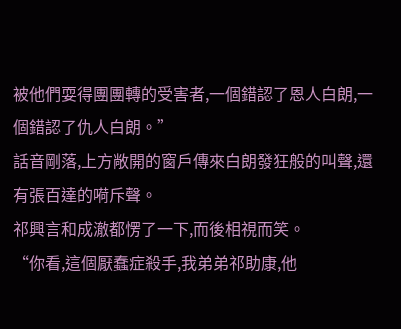被他們耍得團團轉的受害者,一個錯認了恩人白朗,一個錯認了仇人白朗。”
話音剛落,上方敞開的窗戶傳來白朗發狂般的叫聲,還有張百達的嗬斥聲。
祁興言和成澈都愣了一下,而後相視而笑。
“你看,這個厭蠢症殺手,我弟弟祁助康,他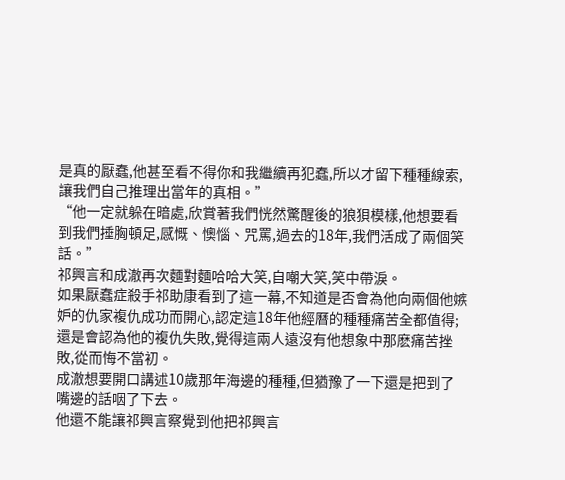是真的厭蠢,他甚至看不得你和我繼續再犯蠢,所以才留下種種線索,讓我們自己推理出當年的真相。”
“他一定就躲在暗處,欣賞著我們恍然驚醒後的狼狽模樣,他想要看到我們捶胸頓足,感慨、懊惱、咒罵,過去的18年,我們活成了兩個笑話。”
祁興言和成澈再次麵對麵哈哈大笑,自嘲大笑,笑中帶淚。
如果厭蠢症殺手祁助康看到了這一幕,不知道是否會為他向兩個他嫉妒的仇家複仇成功而開心,認定這18年他經曆的種種痛苦全都值得;還是會認為他的複仇失敗,覺得這兩人遠沒有他想象中那麽痛苦挫敗,從而悔不當初。
成澈想要開口講述10歲那年海邊的種種,但猶豫了一下還是把到了嘴邊的話咽了下去。
他還不能讓祁興言察覺到他把祁興言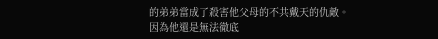的弟弟當成了殺害他父母的不共戴天的仇敵。
因為他還是無法徹底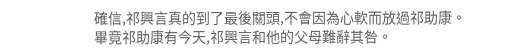確信,祁興言真的到了最後關頭,不會因為心軟而放過祁助康。畢竟祁助康有今天,祁興言和他的父母難辭其咎。